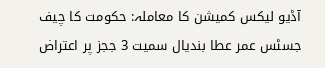آڈیو لیکس کمیشن کا معاملہ: حکومت کا چیف جسٹس عمر عطا بندیال سمیت 3 ججز پر اعتراض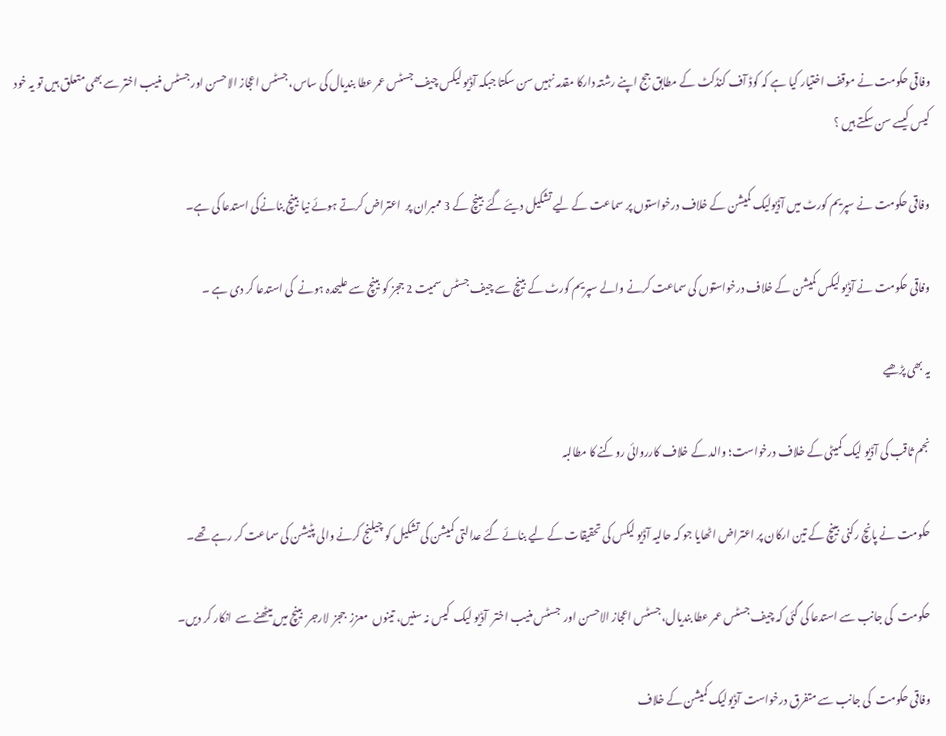وفاقی حکومت نے موقف اختیار کیا ہے کہ کوڈ آف کنڈکٹ کے مطابق جج اپنے رشتہ دارکا مقدمہ نہیں سن سکتا جبکہ آڈیو لیکس چیف جسٹس عمر عطا بندیال کی ساس، جسٹس اعجاز الاحسن اور جسٹس منیب اختر سے بھی متعلق ہیں تو یہ خود کیس کیسے سن سکتے ہیں ؟

وفاقی حکومت نے سپریم کورٹ میں آڈیولیک کمیشن کے خلاف درخواستوں پر سماعت کے لیے تشکیل دیئے گئے بینچ کے 3 ممبران پر  اعتراض کرتے ہوئے نیا بینچ بنانےکی استدعا کی ہے۔

وفاقی حکومت نے آڈیو لیکس کمیشن کے خلاف درخواستوں کی سماعت کرنے والے سپریم کورٹ کے بینچ سے چیف جسٹس سمیت 2 ججز کو بینچ سے علیحدہ ہونے  کی استدعا کر دی ہے ۔

یہ بھی پڑھیے

نجم ثاقب کی آڈیو لیک کمیٹی کے خلاف درخواست؛ والد کے خلاف کارروائی روکنے کا مطالبہ

حکومت نے پانچ رکنی بینچ کے تین ارکان پر اعتراض اٹھایا جو کہ حالیہ آڈیو لیکس کی تحقیقات کے لیے بنائے گئے عدالتی کمیشن کی تشکیل کو چیلنج کرنے والی پٹیشن کی سماعت کر رہے تھے۔

حکومت  کی جانب سے استدعا کی گئی کہ چیف جسٹس عمر عطا بندیال، جسٹس اعجاز الاحسن اور  جسٹس منیب اختر  آڈیو لیک  کیس نہ سنیں، تینوں  معزز  ججز  لارجر  بینچ میں بیٹھنے سے  انکار کر دیں۔

وفاقی حکومت  کی جانب سے متفرق درخواست آڈیولیک کمیشن کے خلاف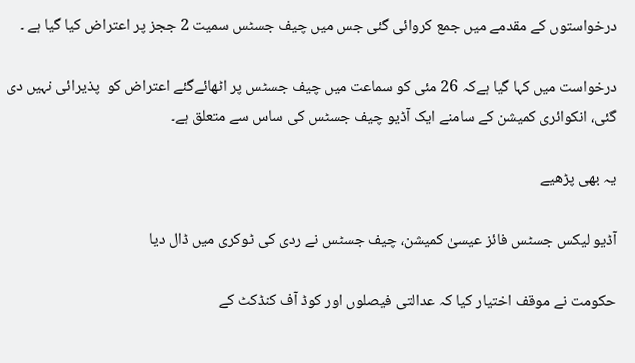درخواستوں کے مقدمے میں جمع کروائی گئی جس میں چیف جسٹس سمیت 2 ججز پر اعتراض کیا گیا ہے ۔

درخواست میں کہا گیا ہےکہ 26 مئی کو سماعت میں چیف جسٹس پر اٹھائےگئے اعتراض کو  پذیرائی نہیں دی گئی، انکوائری کمیشن کے سامنے ایک آڈیو چیف جسٹس کی ساس سے متعلق ہے۔

یہ بھی پڑھیے

آڈیو لیکس جسٹس فائز عیسیٰ کمیشن، چیف جسٹس نے ردی کی ٹوکری میں ڈال دیا

حکومت نے موقف اختیار کیا کہ عدالتی فیصلوں اور کوڈ آف کنڈکٹ کے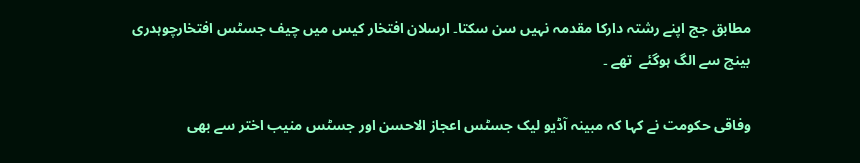مطابق جج اپنے رشتہ دارکا مقدمہ نہیں سن سکتا۔ ارسلان افتخار کیس میں چیف جسٹس افتخارچوہدری بینچ سے الگ ہوگئے  تھے ۔

وفاقی حکومت نے کہا کہ مبینہ آڈیو لیک جسٹس اعجاز الاحسن اور جسٹس منیب اختر سے بھی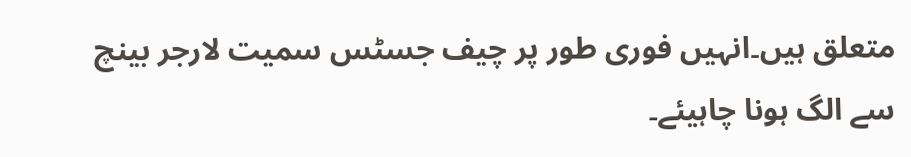متعلق ہیں۔انہیں فوری طور پر چیف جسٹس سمیت لارجر بینچ سے الگ ہونا چاہیئے۔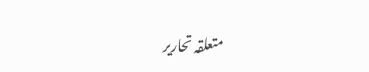متعلقہ تحاریر